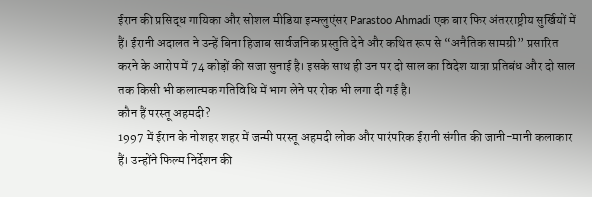ईरान की प्रसिद्ध गायिका और सोशल मीडिया इन्फ्लुएंसर Parastoo Ahmadi एक बार फिर अंतरराष्ट्रीय सुर्खियों में हैं। ईरानी अदालत ने उन्हें बिना हिजाब सार्वजनिक प्रस्तुति देने और कथित रूप से “अनैतिक सामग्री” प्रसारित करने के आरोप में 74 कोड़ों की सजा सुनाई है। इसके साथ ही उन पर दो साल का विदेश यात्रा प्रतिबंध और दो साल तक किसी भी कलात्मक गतिविधि में भाग लेने पर रोक भी लगा दी गई है।
कौन हैं परस्तू अहमदी?
1997 में ईरान के नोशहर शहर में जन्मी परस्तू अहमदी लोक और पारंपरिक ईरानी संगीत की जानी-मानी कलाकार हैं। उन्होंने फिल्म निर्देशन की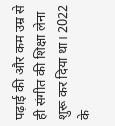पढ़ाई की और कम उम्र से ही संगीत की शिक्षा लेना शुरू कर दिया था। 2022 के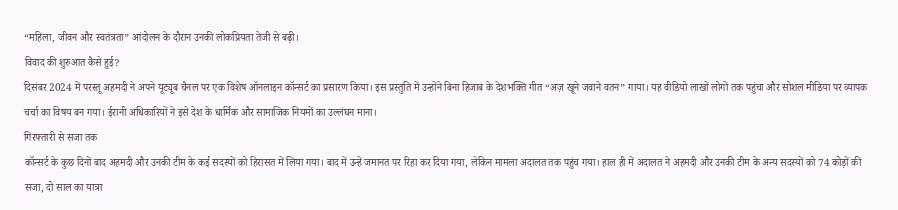“महिला, जीवन और स्वतंत्रता” आंदोलन के दौरान उनकी लोकप्रियता तेजी से बढ़ी।
विवाद की शुरुआत कैसे हुई?
दिसंबर 2024 में परस्तू अहमदी ने अपने यूट्यूब चैनल पर एक विशेष ऑनलाइन कॉन्सर्ट का प्रसारण किया। इस प्रस्तुति में उन्होंने बिना हिजाब के देशभक्ति गीत “अज़ खूने जवाने वतन” गाया। यह वीडियो लाखों लोगों तक पहुंचा और सोशल मीडिया पर व्यापक चर्चा का विषय बन गया। ईरानी अधिकारियों ने इसे देश के धार्मिक और सामाजिक नियमों का उल्लंघन माना।
गिरफ्तारी से सजा तक
कॉन्सर्ट के कुछ दिनों बाद अहमदी और उनकी टीम के कई सदस्यों को हिरासत में लिया गया। बाद में उन्हें जमानत पर रिहा कर दिया गया, लेकिन मामला अदालत तक पहुंच गया। हाल ही में अदालत ने अहमदी और उनकी टीम के अन्य सदस्यों को 74 कोड़ों की सजा, दो साल का यात्रा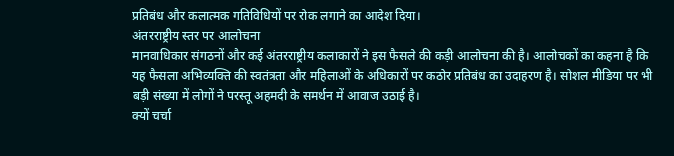प्रतिबंध और कलात्मक गतिविधियों पर रोक लगाने का आदेश दिया।
अंतरराष्ट्रीय स्तर पर आलोचना
मानवाधिकार संगठनों और कई अंतरराष्ट्रीय कलाकारों ने इस फैसले की कड़ी आलोचना की है। आलोचकों का कहना है कि यह फैसला अभिव्यक्ति की स्वतंत्रता और महिलाओं के अधिकारों पर कठोर प्रतिबंध का उदाहरण है। सोशल मीडिया पर भी बड़ी संख्या में लोगों ने परस्तू अहमदी के समर्थन में आवाज उठाई है।
क्यों चर्चा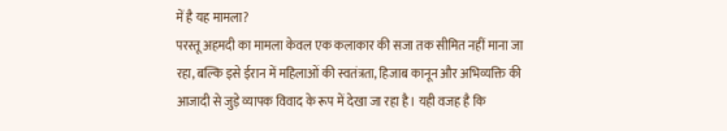में है यह मामला?
परस्तू अहमदी का मामला केवल एक कलाकार की सजा तक सीमित नहीं माना जा रहा, बल्कि इसे ईरान में महिलाओं की स्वतंत्रता, हिजाब कानून और अभिव्यक्ति की आजादी से जुड़े व्यापक विवाद के रूप में देखा जा रहा है। यही वजह है कि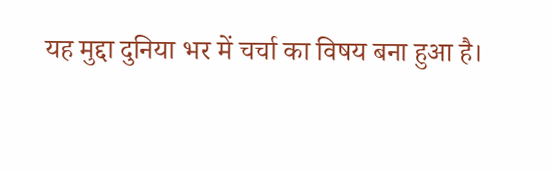यह मुद्दा दुनिया भर में चर्चा का विषय बना हुआ है।